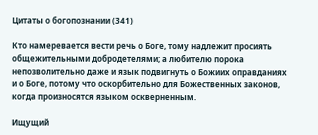Цитаты о богопознании (341)

Кто намеревается вести речь о Боге, тому надлежит просиять общежительными добродетелями; а любителю порока непозволительно даже и язык подвигнуть о Божиих оправданиях и о Боге, потому что оскорбительно для Божественных законов, когда произносятся языком оскверненным.

Ищущий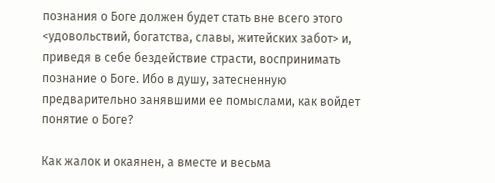познания о Боге должен будет стать вне всего этого <удовольствий, богатства, славы, житейских забот> и, приведя в себе бездействие страсти, воспринимать познание о Боге. Ибо в душу, затесненную предварительно занявшими ее помыслами, как войдет понятие о Боге?

Как жалок и окаянен, а вместе и весьма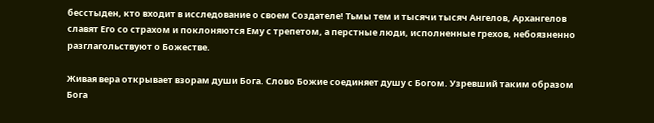бесстыден, кто входит в исследование о своем Создателе! Тьмы тем и тысячи тысяч Ангелов, Архангелов славят Его со страхом и поклоняются Ему с трепетом, а перстные люди, исполненные грехов, небоязненно разглагольствуют о Божестве.

Живая вера открывает взорам души Бога. Слово Божие соединяет душу с Богом. Узревший таким образом Бога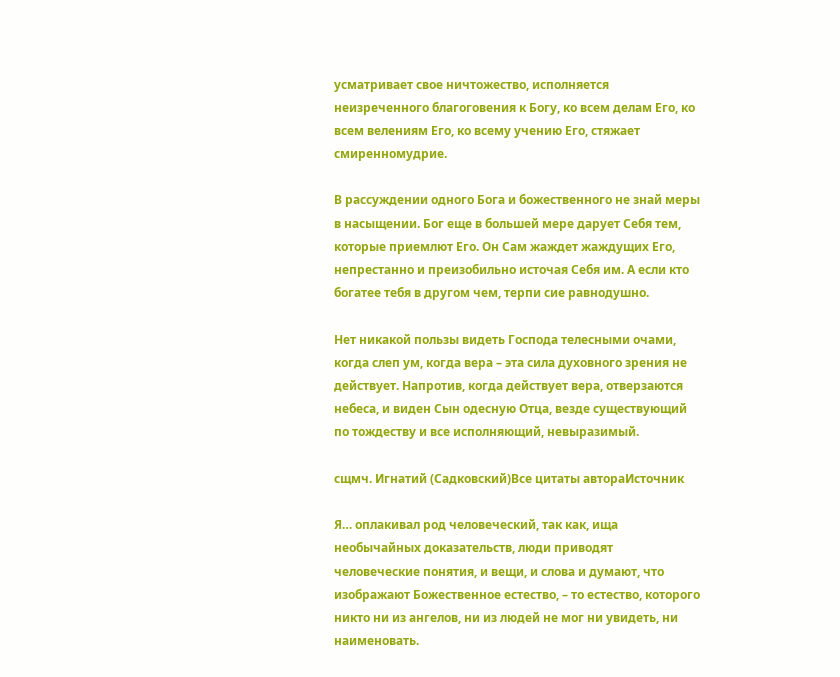усматривает свое ничтожество, исполняется неизреченного благоговения к Богу, ко всем делам Его, ко всем велениям Его, ко всему учению Его, стяжает смиренномудрие.

В рассуждении одного Бога и божественного не знай меры в насыщении. Бог еще в большей мере дарует Себя тем, которые приемлют Его. Он Сам жаждет жаждущих Его, непрестанно и преизобильно источая Себя им. А если кто богатее тебя в другом чем, терпи сие равнодушно.

Нет никакой пользы видеть Господа телесными очами, когда слеп ум, когда вера – эта сила духовного зрения не действует. Напротив, когда действует вера, отверзаются небеса, и виден Сын одесную Отца, везде существующий по тождеству и все исполняющий, невыразимый.

сщмч. Игнатий (Садковский)Все цитаты автораИсточник

Я… оплакивал род человеческий, так как, ища необычайных доказательств, люди приводят человеческие понятия, и вещи, и слова и думают, что изображают Божественное естество, – то естество, которого никто ни из ангелов, ни из людей не мог ни увидеть, ни наименовать.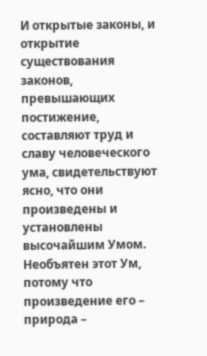И открытые законы, и открытие существования законов, превышающих постижение, составляют труд и славу человеческого ума, свидетельствуют ясно, что они произведены и установлены высочайшим Умом. Необъятен этот Ум, потому что произведение его – природа –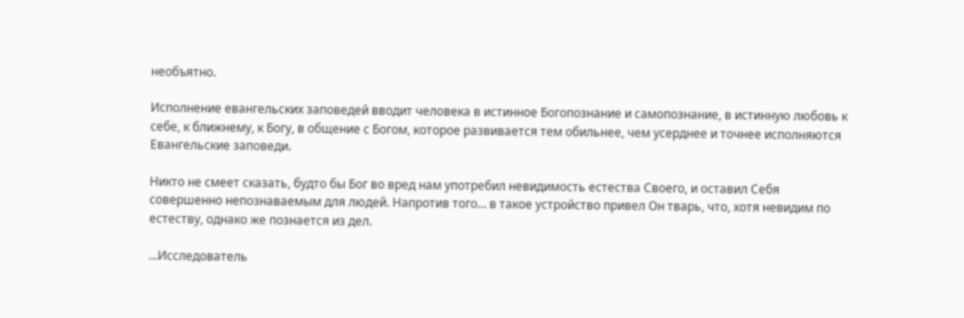необъятно.

Исполнение евангельских заповедей вводит человека в истинное Богопознание и самопознание, в истинную любовь к себе, к ближнему, к Богу, в общение с Богом, которое развивается тем обильнее, чем усерднее и точнее исполняются Евангельские заповеди.

Никто не смеет сказать, будто бы Бог во вред нам употребил невидимость естества Своего, и оставил Себя совершенно непознаваемым для людей. Напротив того… в такое устройство привел Он тварь, что, хотя невидим по естеству, однако же познается из дел.

…Исследователь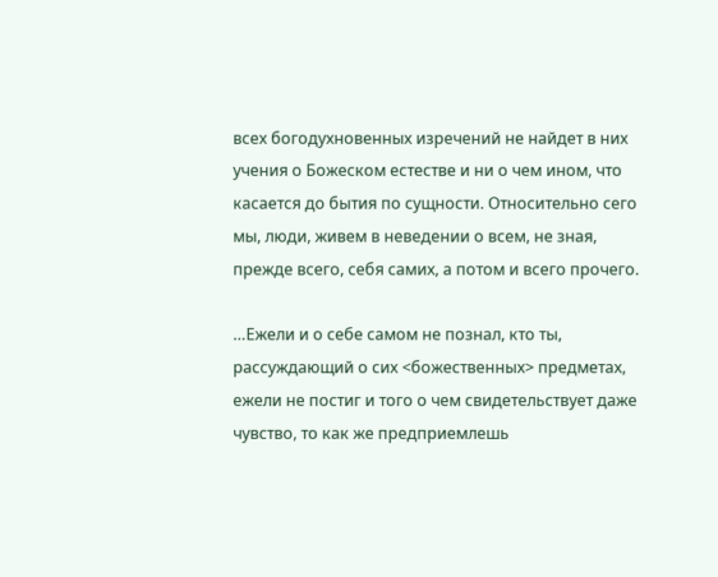всех богодухновенных изречений не найдет в них учения о Божеском естестве и ни о чем ином, что касается до бытия по сущности. Относительно сего мы, люди, живем в неведении о всем, не зная, прежде всего, себя самих, а потом и всего прочего.

…Ежели и о себе самом не познал, кто ты, рассуждающий о сих <божественных> предметах, ежели не постиг и того о чем свидетельствует даже чувство, то как же предприемлешь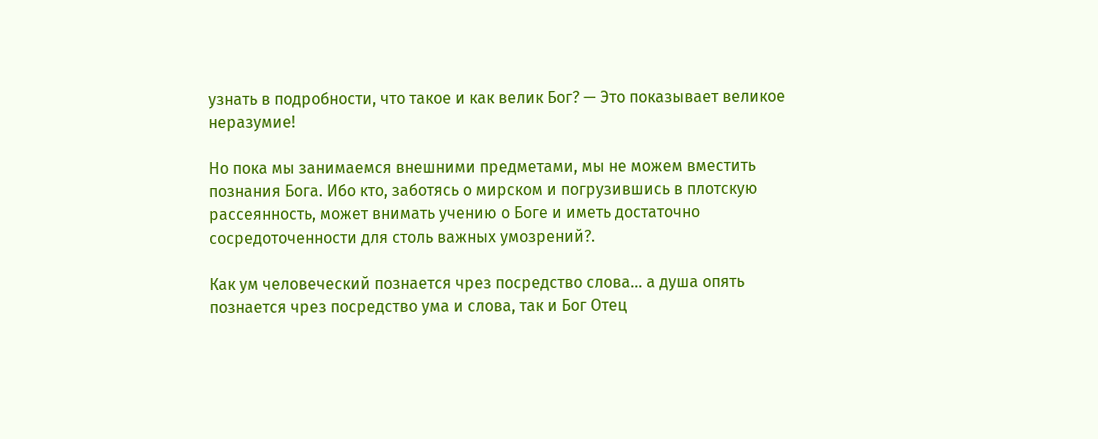узнать в подробности, что такое и как велик Бог? — Это показывает великое неразумие!

Но пока мы занимаемся внешними предметами, мы не можем вместить познания Бога. Ибо кто, заботясь о мирском и погрузившись в плотскую рассеянность, может внимать учению о Боге и иметь достаточно сосредоточенности для столь важных умозрений?.

Как ум человеческий познается чрез посредство слова… а душа опять познается чрез посредство ума и слова, так и Бог Отец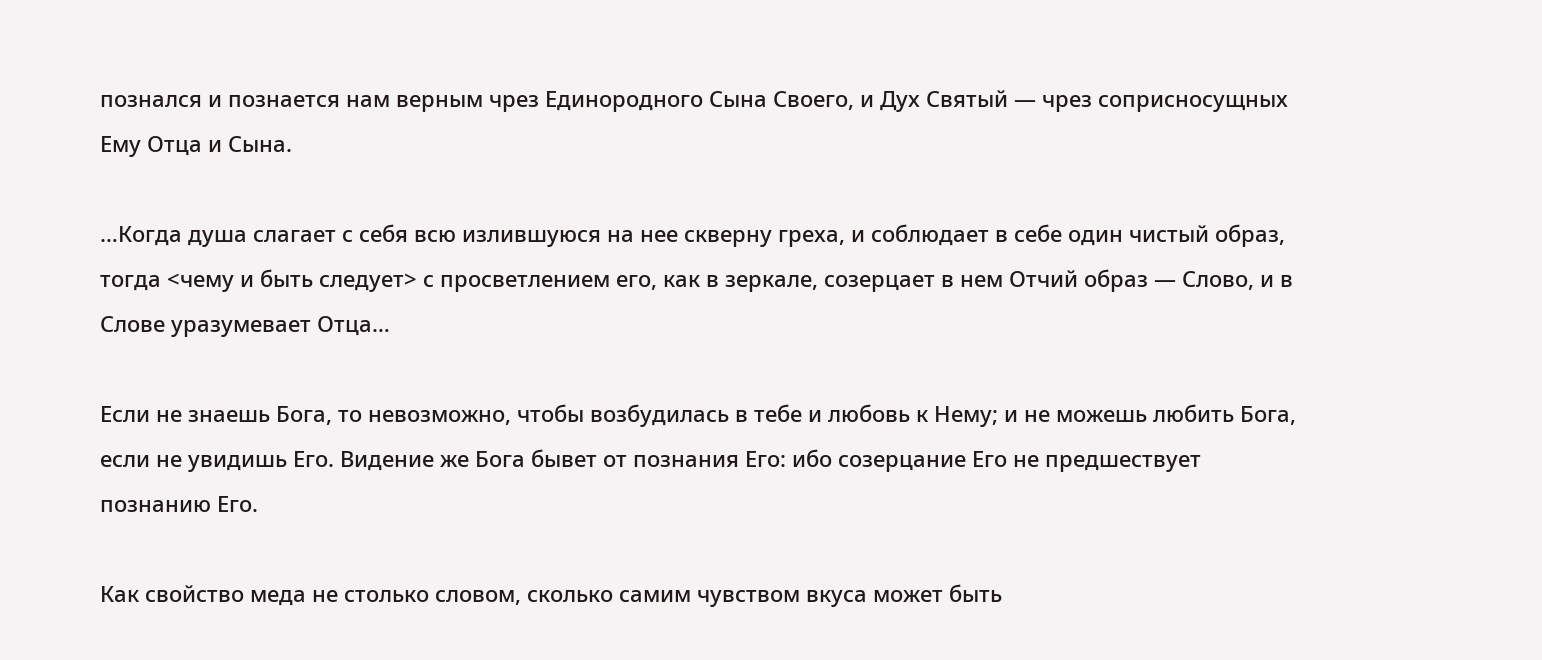познался и познается нам верным чрез Единородного Сына Своего, и Дух Святый — чрез соприсносущных Ему Отца и Сына.

…Когда душа слагает с себя всю излившуюся на нее скверну греха, и соблюдает в себе один чистый образ, тогда <чему и быть следует> с просветлением его, как в зеркале, созерцает в нем Отчий образ — Слово, и в Слове уразумевает Отца…

Если не знаешь Бога, то невозможно, чтобы возбудилась в тебе и любовь к Нему; и не можешь любить Бога, если не увидишь Его. Видение же Бога бывет от познания Его: ибо созерцание Его не предшествует познанию Его.

Как свойство меда не столько словом, сколько самим чувством вкуса может быть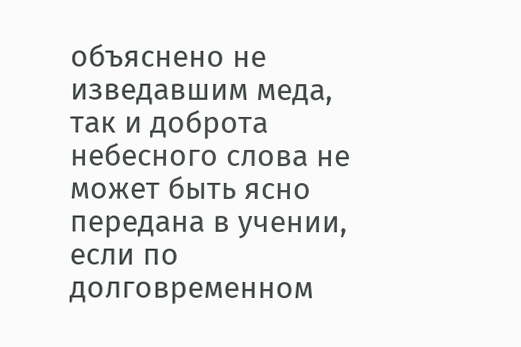объяснено не изведавшим меда, так и доброта небесного слова не может быть ясно передана в учении, если по долговременном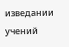изведании учений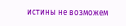истины не возможем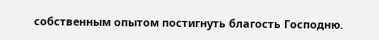собственным опытом постигнуть благость Господню.